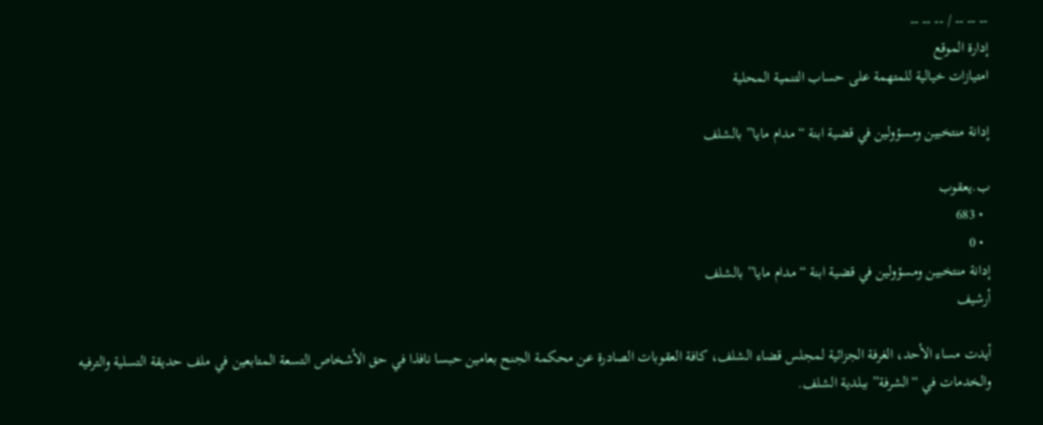-- -- -- / -- -- --
إدارة الموقع
امتيازات خيالية للمتهمة على حساب التنمية المحلية

إدانة منتخبين ومسؤولين في قضية ابنة “مدام مايا” بالشلف

ب.يعقوب
  • 683
  • 0
إدانة منتخبين ومسؤولين في قضية ابنة “مدام مايا” بالشلف
أرشيف

أيدت مساء الأحد، الغرفة الجزائية لمجلس قضاء الشلف، كافة العقوبات الصادرة عن محكمة الجنح بعامين حبسا نافذا في حق الأشخاص التسعة المتابعين في ملف حديقة التسلية والترفيه والخدمات في “الشرفة” ببلدية الشلف.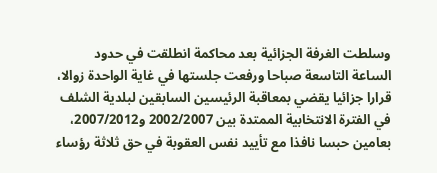وسلطت الغرفة الجزائية بعد محاكمة انطلقت في حدود الساعة التاسعة صباحا ورفعت جلستها في غاية الواحدة زوالا، قرارا جزائيا يقضي بمعاقبة الرئيسين السابقين لبلدية الشلف في الفترة الانتخابية الممتدة بين 2002/2007 و2007/2012، بعامين حبسا نافذا مع تأييد نفس العقوبة في حق ثلاثة رؤساء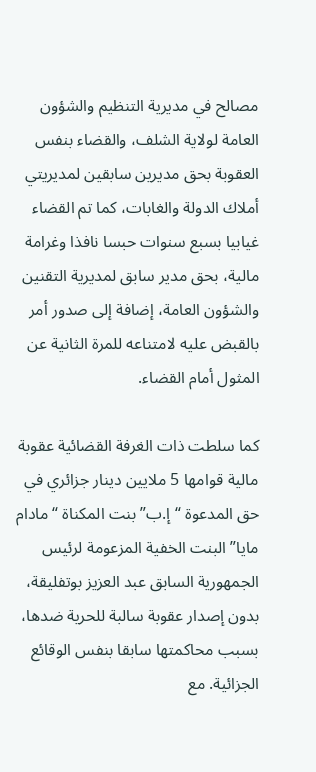مصالح في مديرية التنظيم والشؤون العامة لولاية الشلف، والقضاء بنفس العقوبة بحق مديرين سابقين لمديريتي أملاك الدولة والغابات، كما تم القضاء غيابيا بسبع سنوات حبسا نافذا وغرامة مالية، بحق مدير سابق لمديرية التقنين والشؤون العامة، إضافة إلى صدور أمر بالقبض عليه لامتناعه للمرة الثانية عن المثول أمام القضاء.

كما سلطت ذات الغرفة القضائية عقوبة مالية قوامها 5 ملايين دينار جزائري في حق المدعوة “إ.ب” بنت المكناة “مادام مايا” البنت الخفية المزعومة لرئيس الجمهورية السابق عبد العزيز بوتفليقة، بدون إصدار عقوبة سالبة للحرية ضدها، بسبب محاكمتها سابقا بنفس الوقائع الجزائية. مع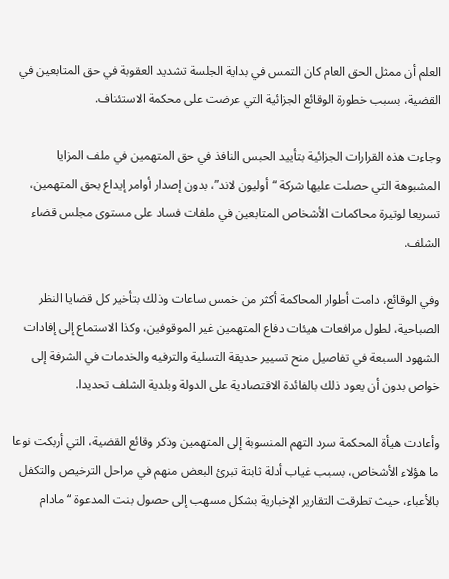العلم أن ممثل الحق العام كان التمس في بداية الجلسة تشديد العقوبة في حق المتابعين في القضية، بسبب خطورة الوقائع الجزائية التي عرضت على محكمة الاستئناف.

وجاءت هذه القرارات الجزائية بتأييد الحبس النافذ في حق المتهمين في ملف المزايا المشبوهة التي حصلت عليها شركة “أوليون لاند”، بدون إصدار أوامر إيداع بحق المتهمين، تسريعا لوتيرة محاكمات الأشخاص المتابعين في ملفات فساد على مستوى مجلس قضاء الشلف.

وفي الوقائع، دامت أطوار المحاكمة أكثر من خمس ساعات وذلك بتأخير كل قضايا النظر الصباحية، لطول مرافعات هيئات دفاع المتهمين غير الموقوفين، وكذا الاستماع إلى إفادات الشهود السبعة في تفاصيل منح تسيير حديقة التسلية والترفيه والخدمات في الشرفة إلى خواص بدون أن يعود ذلك بالفائدة الاقتصادية على الدولة وبلدية الشلف تحديدا.

وأعادت هيأة المحكمة سرد التهم المنسوبة إلى المتهمين وذكر وقائع القضية، التي أربكت نوعا ما هؤلاء الأشخاص، بسبب غياب أدلة ثابتة تبرئ البعض منهم في مراحل الترخيص والتكفل بالأعباء، حيث تطرقت التقارير الإخبارية بشكل مسهب إلى حصول بنت المدعوة “مادام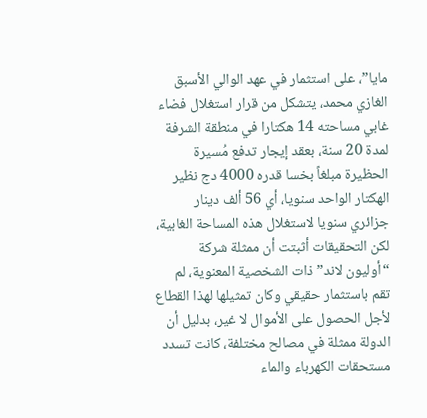مايا”، على استثمار في عهد الوالي الأسبق الغازي محمد، يتشكل من قرار استغلال فضاء غابي مساحته 14 هكتارا في منطقة الشرفة لمدة 20 سنة، بعقد إيجار تدفع مُسيرة الحظيرة مبلغاً بخسا قدره 4000 دج نظير الهكتار الواحد سنويا، أي 56 ألف دينار جزائري سنويا لاستغلال هذه المساحة الغابية، لكن التحقيقات أثبتت أن ممثلة شركة “أوليون لاند” ذات الشخصية المعنوية، لم تقم باستثمار حقيقي وكان تمثيلها لهذا القطاع لأجل الحصول على الأموال لا غير، بدليل أن الدولة ممثلة في مصالح مختلفة، كانت تسدد مستحقات الكهرباء والماء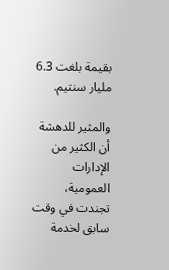بقيمة بلغت 6.3 مليار سنتيم.

والمثير للدهشة أن الكثير من الإدارات العمومية، تجندت في وقت سابق لخدمة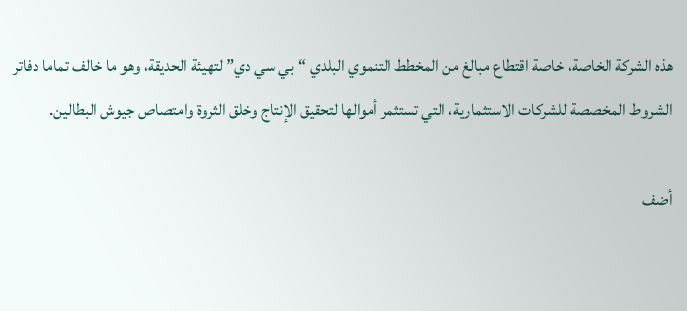هذه الشركة الخاصة، خاصة اقتطاع مبالغ من المخطط التنموي البلدي “بي سي دي” لتهيئة الحديقة، وهو ما خالف تماما دفاتر الشروط المخصصة للشركات الاستثمارية، التي تستثمر أموالها لتحقيق الإنتاج وخلق الثروة وامتصاص جيوش البطالين.

أضف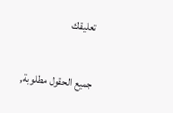تعليقك

جميع الحقول مطلوبة,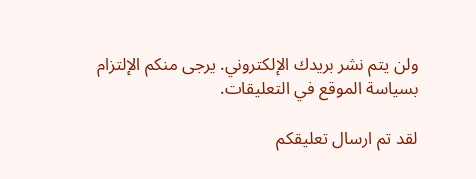ولن يتم نشر بريدك الإلكتروني. يرجى منكم الإلتزام بسياسة الموقع في التعليقات.

لقد تم ارسال تعليقكم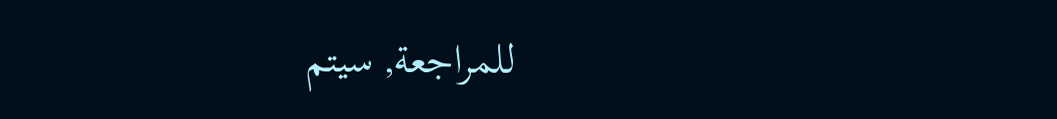للمراجعة, سيتم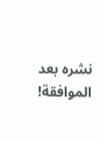نشره بعد الموافقة!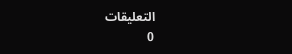التعليقات
0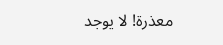معذرة! لا يوجد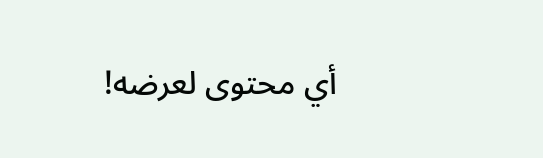أي محتوى لعرضه!